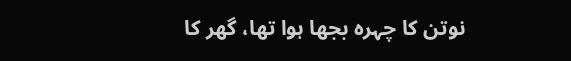نوتن کا چہرہ بجھا ہوا تھا، گھر کا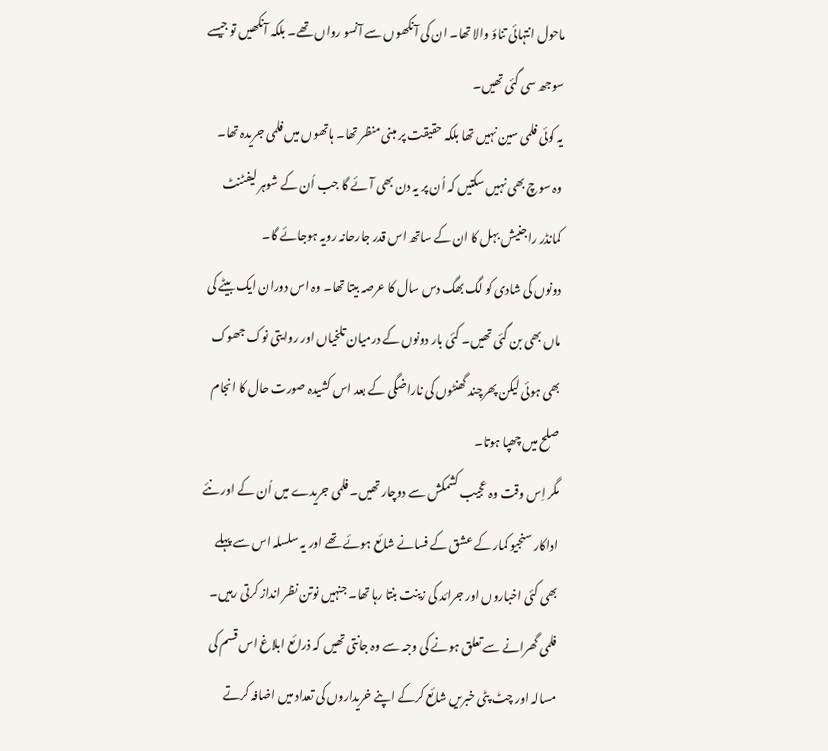ماحول انتہائی تناؤ والا تھا۔ ان کی آنکھوں سے آنسو رواں تھے۔ بلکہ آنکھیں تو جیسے سوجھ سی گئی تھیں۔
یہ کوئی فلمی سین نہیں تھا بلکہ حقیقت پر مبنی منظر تھا۔ ہاتھوں میں فلمی جریدہ تھا۔ وہ سوچ بھی نہیں سکتیں کہ اُن پر یہ دن بھی آئے گا جب اُن کے شوہر لیفٹنٹ کمانڈر راجنیش بہل کا ان کے ساتھ اس قدر جارحانہ رویہ ہوجائے گا۔
دونوں کی شادی کو لگ بھگ دس سال کا عرصہ بیتا تھا۔ وہ اس دوران ایک بیٹے کی ماں بھی بن گئی تھیں۔ کئی بار دونوں کے درمیان تلخیاں اور روایتی نوک جھوک بھی ہوئی لیکن پھرچند گھنٹوں کی ناراضگی کے بعد اس کشیدہ صورت حال کا انجام صلح میں چھپا ہوتا۔
مگر اِس وقت وہ عجیب کشمکش سے دوچار تھیں۔ فلمی جریدے میں اُن کے اور نئے اداکار سنجیو کمار کے عشق کے فسانے شائع ہوئے تھے اور یہ سلسلہ اس سے پہلے بھی کئی اخباروں اور جرائد کی زینت بنتا رہا تھا۔ جنہیں نوتن نظر انداز کرتی رہیں۔
فلمی گھرانے سے تعلق ہونے کی وجہ سے وہ جانتی تھیں کہ ذرائع ابلاغ اس قسم کی مسالہ اور چٹ پٹی خبریں شائع کرکے اپنے خریداروں کی تعداد میں اضافہ کرتے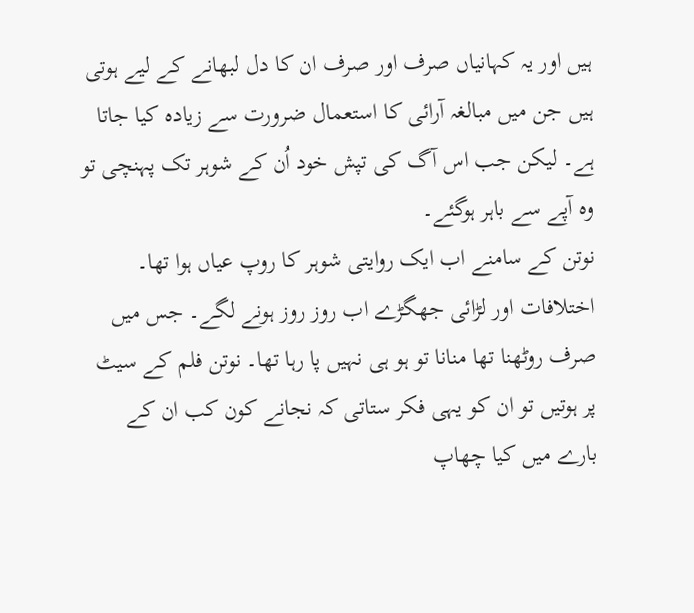ہیں اور یہ کہانیاں صرف اور صرف ان کا دل لبھانے کے لیے ہوتی ہیں جن میں مبالغہ آرائی کا استعمال ضرورت سے زیادہ کیا جاتا ہے۔ لیکن جب اس آگ کی تپش خود اُن کے شوہر تک پہنچی تو وہ آپے سے باہر ہوگئے۔
نوتن کے سامنے اب ایک روایتی شوہر کا روپ عیاں ہوا تھا۔ اختلافات اور لڑائی جھگڑے اب روز روز ہونے لگے۔ جس میں صرف روٹھنا تھا منانا تو ہو ہی نہیں پا رہا تھا۔ نوتن فلم کے سیٹ پر ہوتیں تو ان کو یہی فکر ستاتی کہ نجانے کون کب ان کے بارے میں کیا چھاپ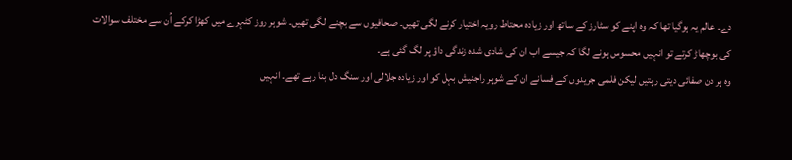دے۔ عالم یہ ہوگیا تھا کہ وہ اپنے کو سٹارز کے ساتھ اور زیادہ محتاط رویہ اختیار کرنے لگی تھیں۔ صحافیوں سے بچنے لگی تھیں۔ شوہر روز کٹہرے میں کھڑا کرکے اُن سے مختلف سوالات کی بوچھاڑ کرتے تو انہیں محسوس ہونے لگا کہ جیسے اب ان کی شادی شدہ زندگی داؤ پر لگ گئی ہے۔
وہ ہر دن صفائی دیتی رہتیں لیکن فلمی جریدوں کے فسانے ان کے شوہر راجنیش بہل کو اور زیادہ جلالی اور سنگ دل بنا رہے تھے۔ انہیں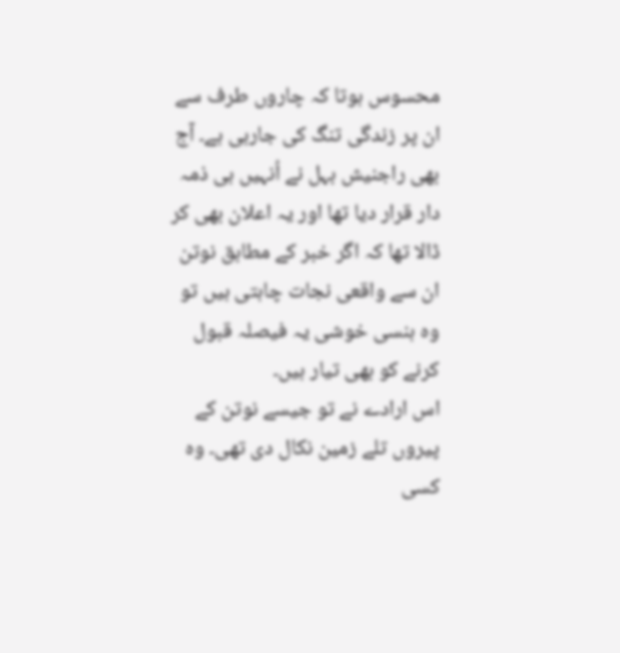محسوس ہوتا کہ چاروں طرف سے ان پر زندگی تنگ کی جارہی ہے۔ آج بھی راجنیش بہل نے اُنہیں ہی ذمہ دار قرار دیا تھا اور یہ اعلان بھی کر ڈالا تھا کہ اگر خبر کے مطابق نوتن ان سے واقعی نجات چاہتی ہیں تو وہ ہنسی خوشی یہ فیصلہ قبول کرنے کو بھی تیار ہیں۔
اس ارادے نے تو جیسے نوتن کے پیروں تلے زمین نکال دی تھی۔ وہ کسی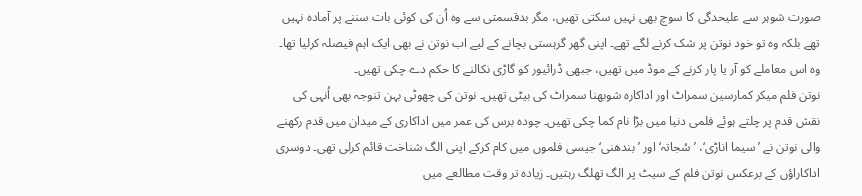صورت شوہر سے علیحدگی کا سوچ بھی نہیں سکتی تھیں، مگر بدقسمتی سے وہ اُن کی کوئی بات سننے پر آمادہ نہیں تھے بلکہ وہ تو خود نوتن پر شک کرنے لگے تھے۔ اپنی گھر گرہستی بچانے کے لیے اب نوتن نے بھی ایک اہم فیصلہ کرلیا تھا۔ وہ اس معاملے کو آر یا پار کرنے کے موڈ میں تھیں، جبھی ڈرائیور کو گاڑی نکالنے کا حکم دے چکی تھیں۔
نوتن فلم میکر کمارسین سمراٹ اور اداکارہ شوبھنا سمراٹ کی بیٹی تھیں۔ نوتن کی چھوٹی بہن تنوجہ بھی اُنہی کی نقش قدم پر چلتے ہوئے فلمی دنیا میں بڑا نام کما چکی تھیں۔ چودہ برس کی عمر میں اداکاری کے میدان میں قدم رکھنے والی نوتن نے ’سیما اناڑی‘، ’سُجاتہ‘ اور ’بندھنی‘ جیسی فلموں میں کام کرکے اپنی الگ شناخت قائم کرلی تھی۔ دوسری اداکاراؤں کے برعکس نوتن فلم کے سیٹ پر الگ تھلگ رہتیں۔ زیادہ تر وقت مطالعے میں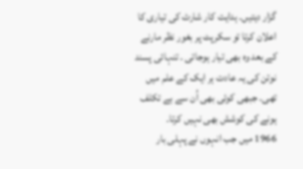گزار دیتیں۔ ہدایت کار شارٹ کی تیاری کا اعلان کرتا تو سکرپٹ پر بغور نظر مارنے کے بعد وہ بھی تیار ہوجاتی ۔ تنہائی پسند نوتن کی یہ عادت ہر ایک کے علم میں تھی۔ جبھی کوئی بھی اُن سے بے تکلف ہونے کی کوشش بھی نہیں کرتا۔
1966 میں جب انہوں نے پہلی بار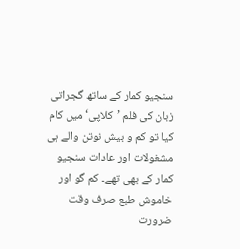سنجیو کمار کے ساتھ گجراتی زبان کی فلم ’کلاپی‘ میں کام کیا تو کم و بیش نوتن والے ہی مشغولات اور عادات سنجیو کمار کے بھی تھے۔ کم گو اور خاموش طبع صرف وقت ضرورت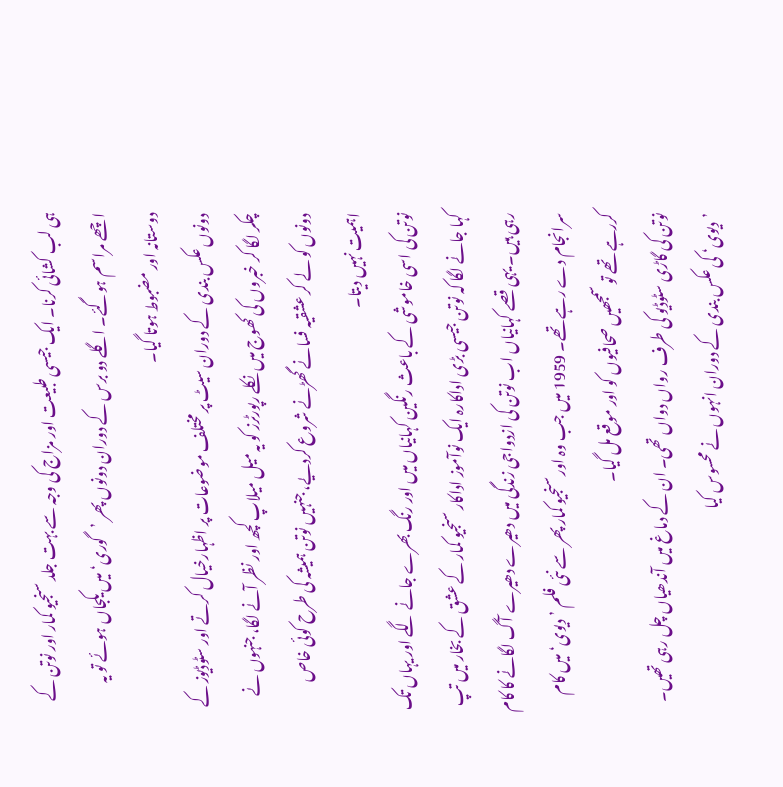ہی لب کشائی کرنا۔ ایک جیسی طبیعت اور مزاج کی وجہ سے بہت جلد سنجیو کمار اور نوتن کے اچھے مراسم ہوگئے۔ اگلے دو برس کے دوران دونوں پھر ’گوری‘ میں یکجاں ہوئے تو یہ دوستانہ اور مضبوط ہوتا گیا۔
دونوں عکس بندی کے دوران سیٹ پر مختلف موضوعات پر اظہارخیال کرتے اور سٹوڈیوز کے چکر لگا کر خبروں کی کھوج میں نکلے رپورٹرز کو یہ میل میلاپ کچھ اور نظر آنے لگا، جنہوں نے دونوں کو لے کر عشقیہ فسانے گھڑنے شروع کردیے، جنہیں نوتن ہمیشہ کی طرح کوئی خاص اہمیت نہیں دیتا۔
نوتن کی اسی خاموشی کے باعث رنگین کہانیاں میں اور رنگ بھرے جانے لگے اور یہاں تک کہا جانے لگا کہ نوتن جیسی بڑی اداکارہ ایک نوآموز اداکار سنجیو کمار کے عشق کے بخار میں تپ رہی ہیں۔ یہی قصے کہانیاں اب نوتن کی ازدواجی زندگی میں دھیرے دھیرے آگ لگانے کا کام سرانجام دے رہے تھے۔ 1959 میں جب وہ اور سنجیو کمار پھر سے نئی فلم ’دیوی‘ میں کام کررہے تھے تو سمجھیں صحافیوں کو اور موقع مل گیا۔
نوتن کی گاڑی سٹوڈیو کی طرف رواں دواں تھی۔ ان کے دماغ میں آندھیاں چل رہی تھیں۔ ’دیوی‘ کی عکس بندی کے دوران انہوں نے محسوس کیا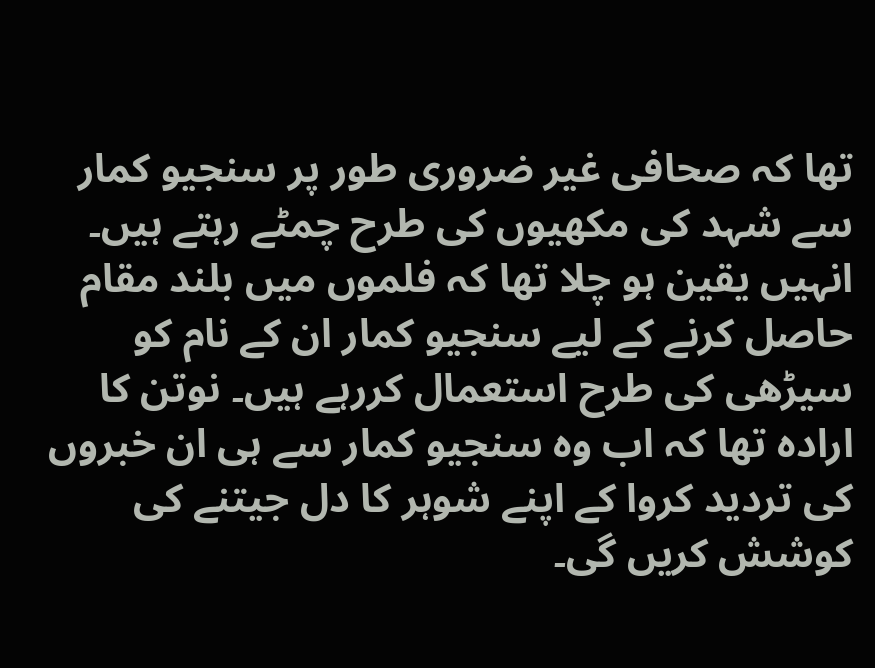تھا کہ صحافی غیر ضروری طور پر سنجیو کمار سے شہد کی مکھیوں کی طرح چمٹے رہتے ہیں۔ انہیں یقین ہو چلا تھا کہ فلموں میں بلند مقام حاصل کرنے کے لیے سنجیو کمار ان کے نام کو سیڑھی کی طرح استعمال کررہے ہیں۔ نوتن کا ارادہ تھا کہ اب وہ سنجیو کمار سے ہی ان خبروں کی تردید کروا کے اپنے شوہر کا دل جیتنے کی کوشش کریں گی۔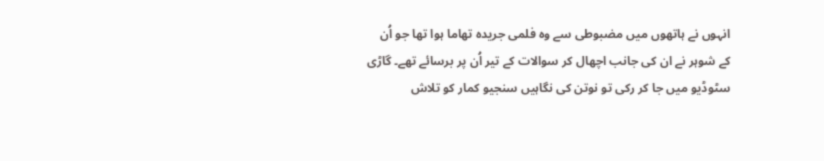انہوں نے ہاتھوں میں مضبوطی سے وہ فلمی جریدہ تھاما ہوا تھا جو اُن کے شوہر نے ان کی جانب اچھال کر سوالات کے تیر اُن پر برسائے تھے۔ گاڑی سٹوڈیو میں جا کر رکی تو نوتن کی نگاہیں سنجیو کمار کو تلاش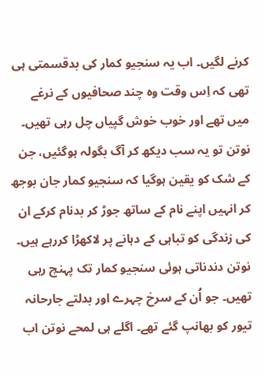کرنے لگیں۔ اب یہ سنجیو کمار کی بدقسمتی ہی تھی کہ اِس وقت وہ چند صحافیوں کے نرغے میں تھے اور خوب خوش گپیاں چل رہی تھیں۔ نوتن تو یہ سب دیکھ کر آگ بگولہ ہوگئیں، جن کے شک کو یقین ہوگیا کہ سنجیو کمار جان بوجھ کر انہیں اپنے نام کے ساتھ جوڑ کر بدنام کرکے ان کی زندگی کو تباہی کے دہانے پر لاکھڑا کررہے ہیں۔
نوتن دندناتی ہوئی سنجیو کمار تک پہنچ رہی تھیں۔ جو اُن کے سرخ چہرے اور بدلتے جارحانہ تیور کو بھانپ گئے تھے۔ اگلے ہی لمحے نوتن اب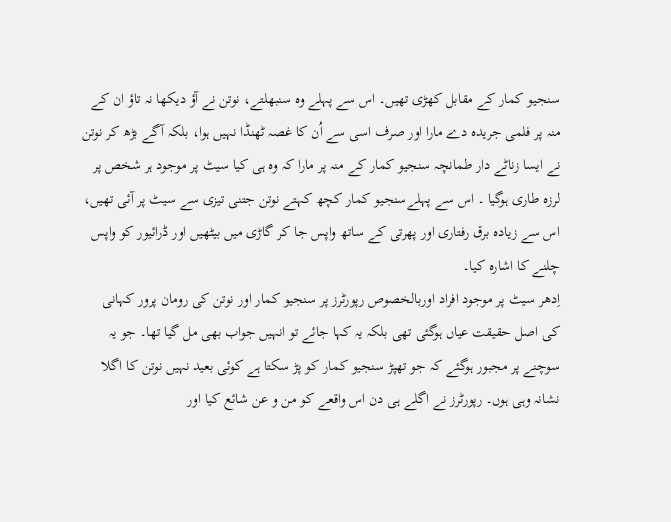سنجیو کمار کے مقابل کھڑی تھیں۔ اس سے پہلے وہ سنبھلتے، نوتن نے آؤ دیکھا نہ تاؤ ان کے منہ پر فلمی جریدہ دے مارا اور صرف اسی سے اُن کا غصہ ٹھنڈا نہیں ہوا، بلکہ آگے بڑھ کر نوتن نے ایسا زناٹے دار طمانچہ سنجیو کمار کے منہ پر مارا کہ وہ ہی کیا سیٹ پر موجود ہر شخص پر لرزہ طاری ہوگیا ۔ اس سے پہلےسنجیو کمار کچھ کہتے نوتن جتنی تیزی سے سیٹ پر آئی تھیں، اس سے زیادہ برق رفتاری اور پھرتی کے ساتھ واپس جا کر گاڑی میں بیٹھیں اور ڈرائیور کو واپس چلنے کا اشارہ کیا۔
اِدھر سیٹ پر موجود افراد اوربالخصوص رپورٹرز پر سنجیو کمار اور نوتن کی رومان پرور کہانی کی اصل حقیقت عیاں ہوگئی تھی بلکہ یہ کہا جائے تو انہیں جواب بھی مل گیا تھا۔ جو یہ سوچنے پر مجبور ہوگئے کہ جو تھپڑ سنجیو کمار کو پڑ سکتا ہے کوئی بعید نہیں نوتن کا اگلا نشانہ وہی ہوں۔ رپورٹرز نے اگلے ہی دن اس واقعے کو من و عن شائع کیا اور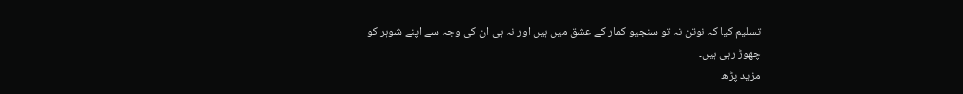تسلیم کیا کہ نوتن نہ تو سنجیو کمار کے عشق میں ہیں اور نہ ہی ان کی وجہ سے اپنے شوہر کو چھوڑ رہی ہیں۔
مزید پڑھ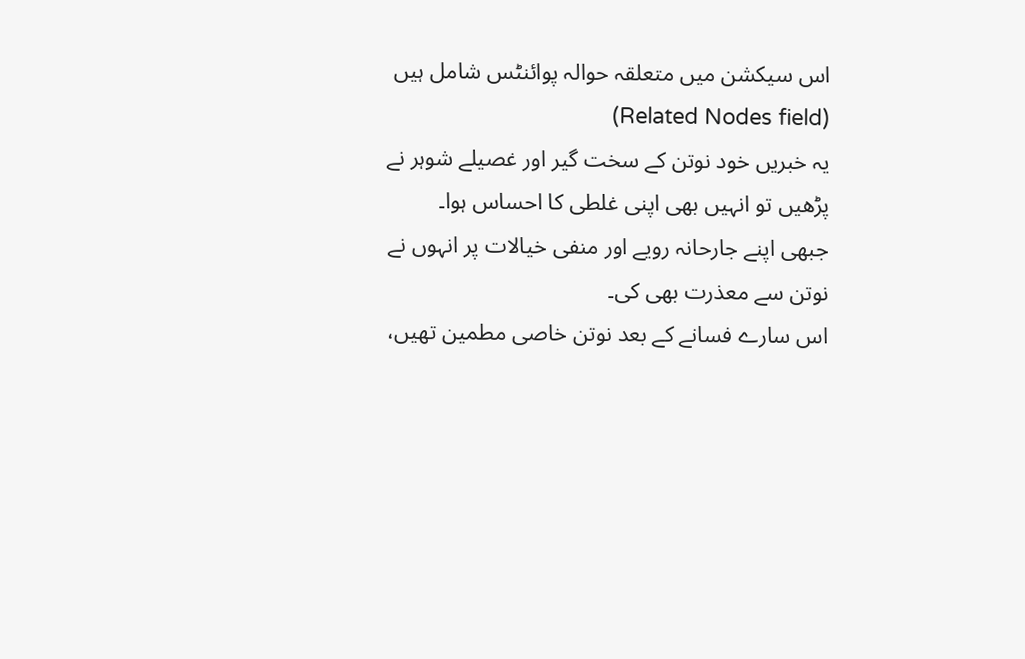اس سیکشن میں متعلقہ حوالہ پوائنٹس شامل ہیں (Related Nodes field)
یہ خبریں خود نوتن کے سخت گیر اور غصیلے شوہر نے پڑھیں تو انہیں بھی اپنی غلطی کا احساس ہوا۔ جبھی اپنے جارحانہ رویے اور منفی خیالات پر انہوں نے نوتن سے معذرت بھی کی۔
اس سارے فسانے کے بعد نوتن خاصی مطمین تھیں،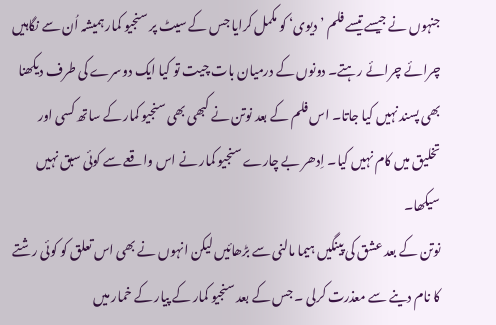جنہوں نے جیسے تیسے فلم ’دیوی‘ کو مکمل کرایا جس کے سیٹ پر سنجیو کمار ہمیشہ اُن سے نگاہیں چرائے چرائے رہتے۔ دونوں کے درمیان بات چیت تو کیا ایک دوسرے کی طرف دیکھنا بھی پسند نہیں کیا جاتا۔ اس فلم کے بعد نوتن نے کبھی بھی سنجیو کمار کے ساتھ کسی اور تخلیق میں کام نہیں کیا۔ اِدھر بے چارے سنجیو کمار نے اس واقعے سے کوئی سبق نہیں سیکھا۔
نوتن کے بعد عشق کی پینگیں ہیما مالنی سے بڑھائیں لیکن انہوں نے بھی اس تعلق کو کوئی رشتے کا نام دینے سے معذرت کرلی ۔ جس کے بعد سنجیو کمار کے پیار کے خمار میں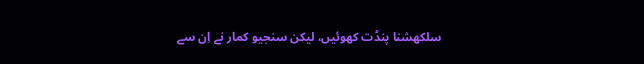سلکھشنا پنڈت کھوئیں، لیکن سنجیو کمار نے اِن سے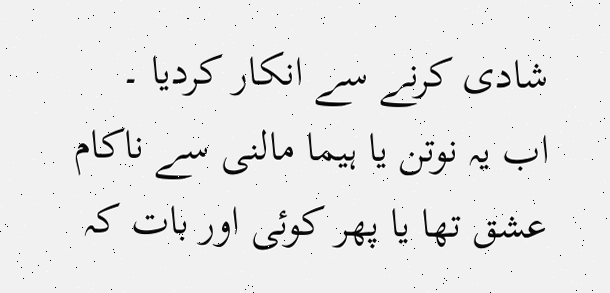شادی کرنے سے انکار کردیا ۔
اب یہ نوتن یا ہیما مالنی سے ناکام عشق تھا یا پھر کوئی اور بات کہ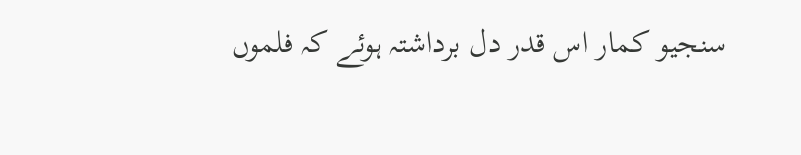سنجیو کمار اس قدر دل برداشتہ ہوئے کہ فلموں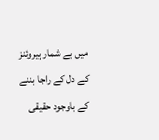میں بے شمار ہیروئنز کے دل کے راجا بننے کے باوجود حقیقی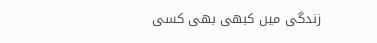زندگی میں کبھی بھی کسی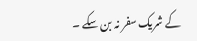کے شریک سفر نہ بن سکے ۔